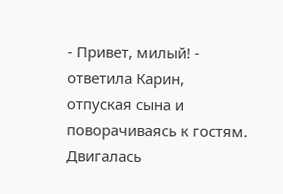- Привет, милый! - ответила Карин, отпуская сына и поворачиваясь к гостям. Двигалась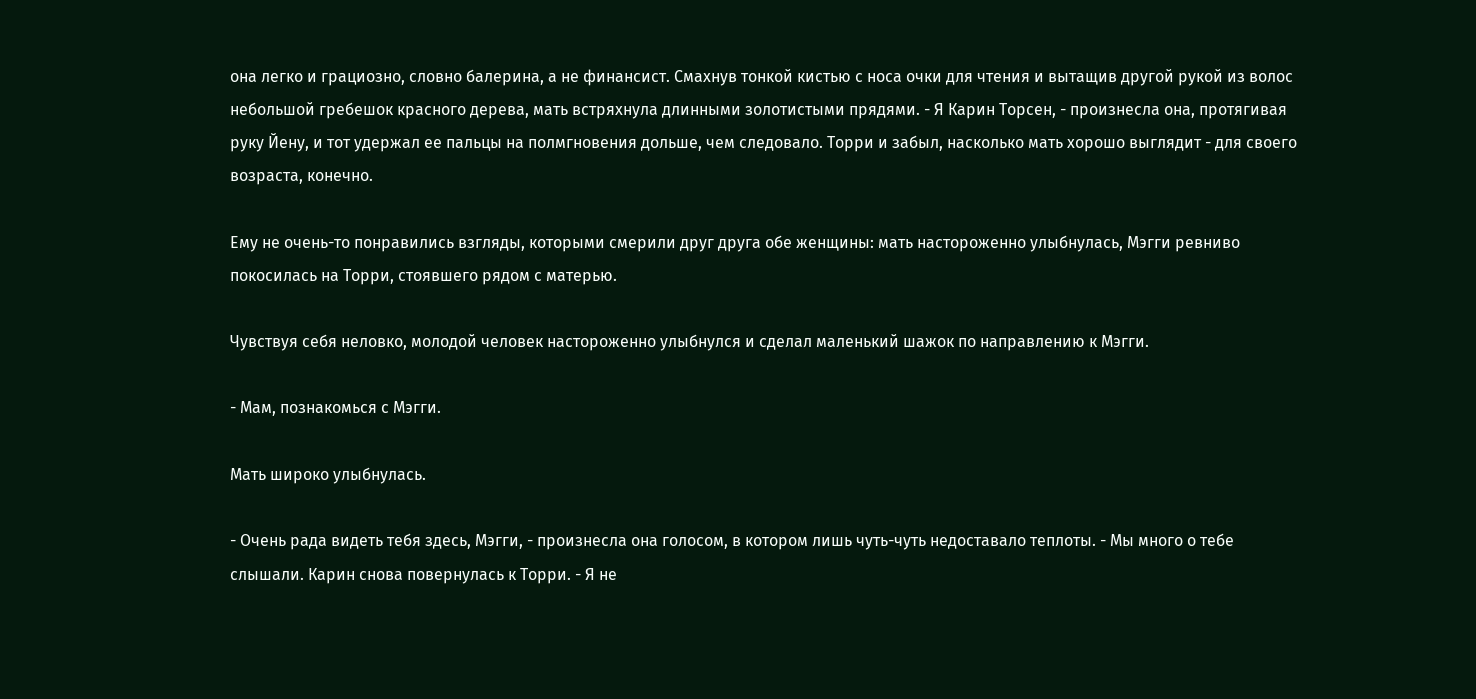она легко и грациозно, словно балерина, а не финансист. Смахнув тонкой кистью с носа очки для чтения и вытащив другой рукой из волос небольшой гребешок красного дерева, мать встряхнула длинными золотистыми прядями. - Я Карин Торсен, - произнесла она, протягивая руку Йену, и тот удержал ее пальцы на полмгновения дольше, чем следовало. Торри и забыл, насколько мать хорошо выглядит - для своего возраста, конечно.

Ему не очень-то понравились взгляды, которыми смерили друг друга обе женщины: мать настороженно улыбнулась, Мэгги ревниво покосилась на Торри, стоявшего рядом с матерью.

Чувствуя себя неловко, молодой человек настороженно улыбнулся и сделал маленький шажок по направлению к Мэгги.

- Мам, познакомься с Мэгги.

Мать широко улыбнулась.

- Очень рада видеть тебя здесь, Мэгги, - произнесла она голосом, в котором лишь чуть-чуть недоставало теплоты. - Мы много о тебе слышали. Карин снова повернулась к Торри. - Я не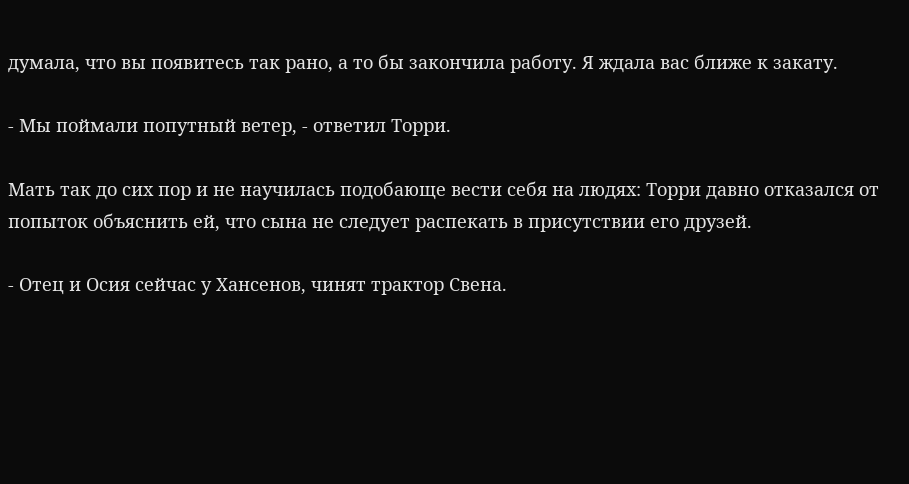думала, что вы появитесь так рано, а то бы закончила работу. Я ждала вас ближе к закату.

- Мы поймали попутный ветер, - ответил Торри.

Мать так до сих пор и не научилась подобающе вести себя на людях: Торри давно отказался от попыток объяснить ей, что сына не следует распекать в присутствии его друзей.

- Отец и Осия сейчас у Хансенов, чинят трактор Свена.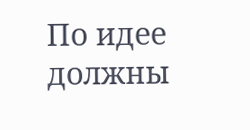По идее должны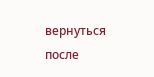вернуться после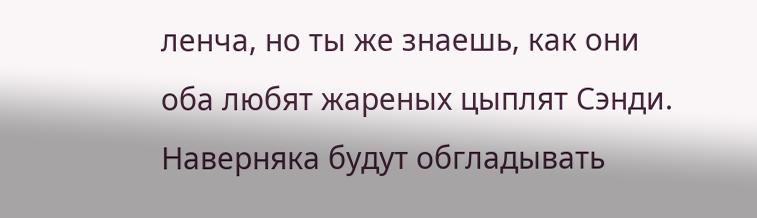ленча, но ты же знаешь, как они оба любят жареных цыплят Сэнди. Наверняка будут обгладывать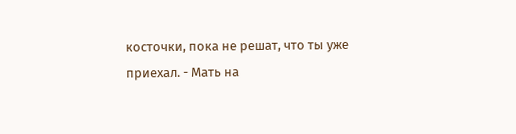косточки, пока не решат, что ты уже приехал. - Мать на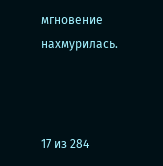мгновение нахмурилась.



17 из 284